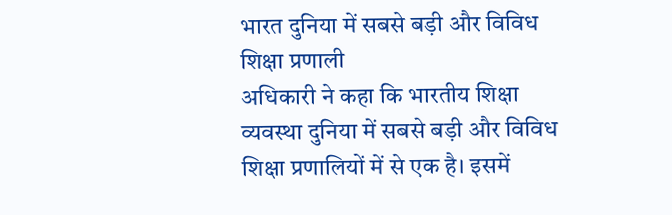भारत दुनिया में सबसे बड़ी और विविध शिक्षा प्रणाली
अधिकारी ने कहा कि भारतीय शिक्षा व्यवस्था दुनिया में सबसे बड़ी और विविध शिक्षा प्रणालियों में से एक है। इसमें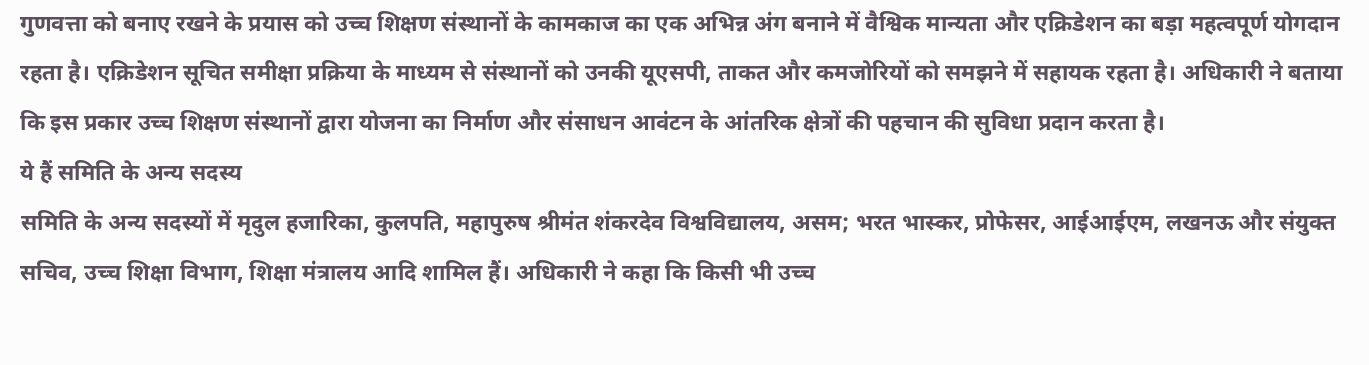गुणवत्ता को बनाए रखने के प्रयास को उच्च शिक्षण संस्थानों के कामकाज का एक अभिन्न अंग बनाने में वैश्विक मान्यता और एक्रिडेशन का बड़ा महत्वपूर्ण योगदान रहता है। एक्रिडेशन सूचित समीक्षा प्रक्रिया के माध्यम से संस्थानों को उनकी यूएसपी, ताकत और कमजोरियों को समझने में सहायक रहता है। अधिकारी ने बताया कि इस प्रकार उच्च शिक्षण संस्थानों द्वारा योजना का निर्माण और संसाधन आवंटन के आंतरिक क्षेत्रों की पहचान की सुविधा प्रदान करता है।
ये हैं समिति के अन्य सदस्य
समिति के अन्य सदस्यों में मृदुल हजारिका, कुलपति, महापुरुष श्रीमंत शंकरदेव विश्वविद्यालय, असम; भरत भास्कर, प्रोफेसर, आईआईएम, लखनऊ और संयुक्त सचिव, उच्च शिक्षा विभाग, शिक्षा मंत्रालय आदि शामिल हैं। अधिकारी ने कहा कि किसी भी उच्च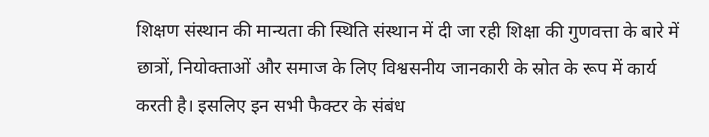शिक्षण संस्थान की मान्यता की स्थिति संस्थान में दी जा रही शिक्षा की गुणवत्ता के बारे में छात्रों, नियोक्ताओं और समाज के लिए विश्वसनीय जानकारी के स्रोत के रूप में कार्य करती है। इसलिए इन सभी फैक्टर के संबंध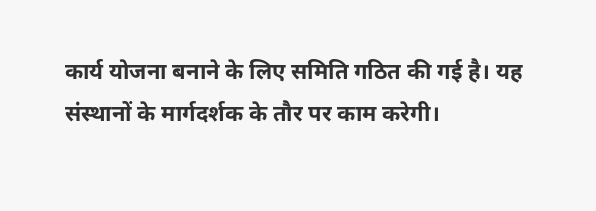कार्य योजना बनाने के लिए समिति गठित की गई है। यह संस्थानों के मार्गदर्शक के तौर पर काम करेगी।